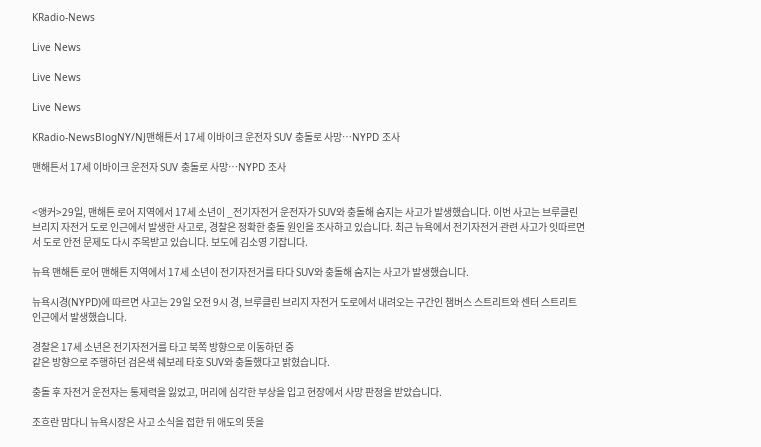KRadio-News

Live News

Live News

Live News

KRadio-NewsBlogNY/NJ맨해튼서 17세 이바이크 운전자 SUV 충돌로 사망…NYPD 조사

맨해튼서 17세 이바이크 운전자 SUV 충돌로 사망…NYPD 조사


<앵커>29일, 맨해튼 로어 지역에서 17세 소년이 _전기자전거 운전자가 SUV와 충돌해 숨지는 사고가 발생했습니다. 이번 사고는 브루클린 브리지 자전거 도로 인근에서 발생한 사고로, 경찰은 정확한 충돌 원인을 조사하고 있습니다. 최근 뉴욕에서 전기자전거 관련 사고가 잇따르면서 도로 안전 문제도 다시 주목받고 있습니다. 보도에 김소영 기잡니다.

뉴욕 맨해튼 로어 맨해튼 지역에서 17세 소년이 전기자전거를 타다 SUV와 충돌해 숨지는 사고가 발생했습니다.

뉴욕시경(NYPD)에 따르면 사고는 29일 오전 9시 경, 브루클린 브리지 자전거 도로에서 내려오는 구간인 챔버스 스트리트와 센터 스트리트 인근에서 발생했습니다.

경찰은 17세 소년은 전기자전거를 타고 북쪽 방향으로 이동하던 중
같은 방향으로 주행하던 검은색 쉐보레 타호 SUV와 충돌했다고 밝혔습니다.

충돌 후 자전거 운전자는 통제력을 잃었고, 머리에 심각한 부상을 입고 현장에서 사망 판정을 받았습니다.

조흐란 맘다니 뉴욕시장은 사고 소식을 접한 뒤 애도의 뜻을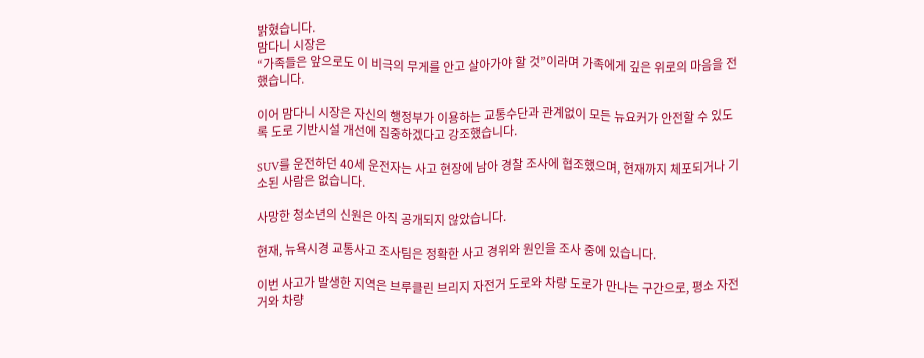밝혔습니다.
맘다니 시장은
“가족들은 앞으로도 이 비극의 무게를 안고 살아가야 할 것”이라며 가족에게 깊은 위로의 마음을 전했습니다.

이어 맘다니 시장은 자신의 행정부가 이용하는 교통수단과 관계없이 모든 뉴요커가 안전할 수 있도록 도로 기반시설 개선에 집중하겠다고 강조했습니다.

SUV를 운전하던 40세 운전자는 사고 현장에 남아 경찰 조사에 협조했으며, 현재까지 체포되거나 기소된 사람은 없습니다.

사망한 청소년의 신원은 아직 공개되지 않았습니다.

현재, 뉴욕시경 교통사고 조사팀은 정확한 사고 경위와 원인을 조사 중에 있습니다.

이번 사고가 발생한 지역은 브루클린 브리지 자전거 도로와 차량 도로가 만나는 구간으로, 평소 자전거와 차량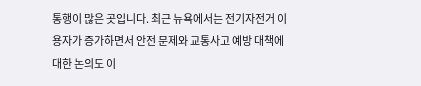통행이 많은 곳입니다. 최근 뉴욕에서는 전기자전거 이용자가 증가하면서 안전 문제와 교통사고 예방 대책에 대한 논의도 이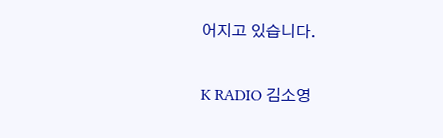어지고 있습니다.

K RADIO 김소영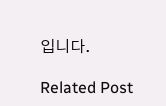입니다.

Related Post